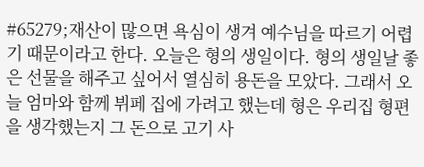#65279;재산이 많으면 욕심이 생겨 예수님을 따르기 어렵기 때문이라고 한다. 오늘은 형의 생일이다. 형의 생일날 좋은 선물을 해주고 싶어서 열심히 용돈을 모았다. 그래서 오늘 엄마와 함께 뷔페 집에 가려고 했는데 형은 우리집 형편을 생각했는지 그 돈으로 고기 사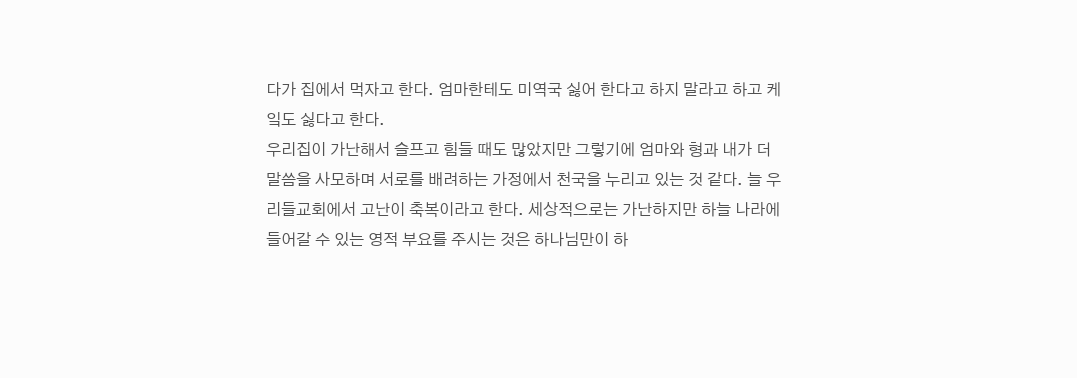다가 집에서 먹자고 한다. 엄마한테도 미역국 싫어 한다고 하지 말라고 하고 케잌도 싫다고 한다.
우리집이 가난해서 슬프고 힘들 때도 많았지만 그렇기에 엄마와 형과 내가 더 말씀을 사모하며 서로를 배려하는 가정에서 천국을 누리고 있는 것 같다. 늘 우리들교회에서 고난이 축복이라고 한다. 세상적으로는 가난하지만 하늘 나라에 들어갈 수 있는 영적 부요를 주시는 것은 하나님만이 하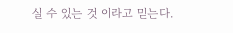실 수 있는 것 이라고 믿는다.